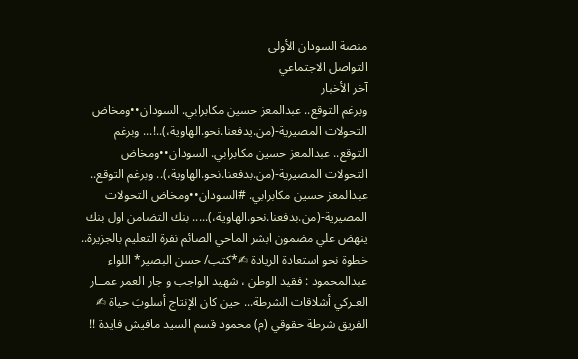منصة السودان الأولى
التواصل الاجتماعي
آخر الأخبار
وبرغم التوقع.. عبدالمعز حسين مكابرابي. السودان••ومخاض التحولات المصيرية-(من.يدفعنا.نحو.الهاوية،)..!... وبرغم التوقع.. عبدالمعز حسين مكابرابي. السودان••ومخاض التحولات المصيرية-(من.بدفعنا.نحو.الهاوية،).. وبرغم التوقع.. عبدالمعز حسين مكابرابي. #السودان••ومخاض التحولات المصيرية-(من.بدفعنا.نحو.الهاوية،)..... بنك التضامن اول بنك ينهض علي مضمون ابشر الماحي الصائم نفرة التعليم بالجزيرة.. خطوة نحو استعادة الريادة ✍*كتب/ حسن البصير* اللواء عبدالمحمود : فقيد الوطن ، شهيد الواجب و جار العمر عمــار العـركي أشلاقات الشرطة... حين كان الإنتاج أسلوبَ حياة ✍ الفريق شرطة حقوقي (م) محمود قسم السيد مافيش فايدة !!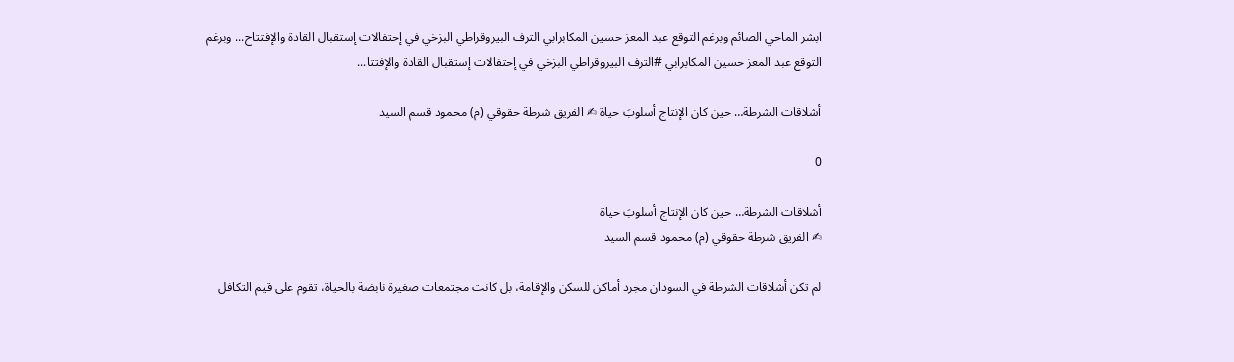ابشر الماحي الصائم وبرغم التوقع عبد المعز حسين المكابرابي الترف البيروقراطي البزخي في إحتفالات إستقبال القادة والإفتتاح... وبرغم التوقع عبد المعز حسين المكابرابي #الترف البيروقراطي البزخي في إحتفالات إستقبال القادة والإفتتا...

أشلاقات الشرطة… حين كان الإنتاج أسلوبَ حياة ✍ الفريق شرطة حقوقي (م) محمود قسم السيد

0

أشلاقات الشرطة… حين كان الإنتاج أسلوبَ حياة
✍ الفريق شرطة حقوقي (م) محمود قسم السيد

لم تكن أشلاقات الشرطة في السودان مجرد أماكن للسكن والإقامة، بل كانت مجتمعات صغيرة نابضة بالحياة، تقوم على قيم التكافل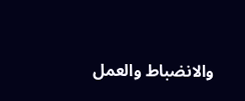والانضباط والعمل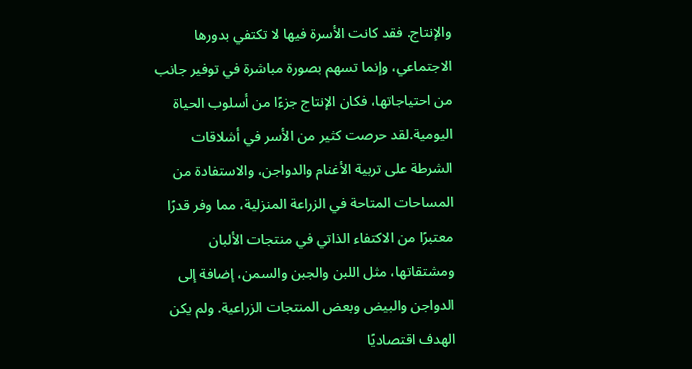والإنتاج. فقد كانت الأسرة فيها لا تكتفي بدورها الاجتماعي، وإنما تسهم بصورة مباشرة في توفير جانب من احتياجاتها، فكان الإنتاج جزءًا من أسلوب الحياة اليومية.لقد حرصت كثير من الأسر في أشلاقات الشرطة على تربية الأغنام والدواجن، والاستفادة من المساحات المتاحة في الزراعة المنزلية، مما وفر قدرًا معتبرًا من الاكتفاء الذاتي في منتجات الألبان ومشتقاتها، مثل اللبن والجبن والسمن، إضافة إلى الدواجن والبيض وبعض المنتجات الزراعية. ولم يكن الهدف اقتصاديًا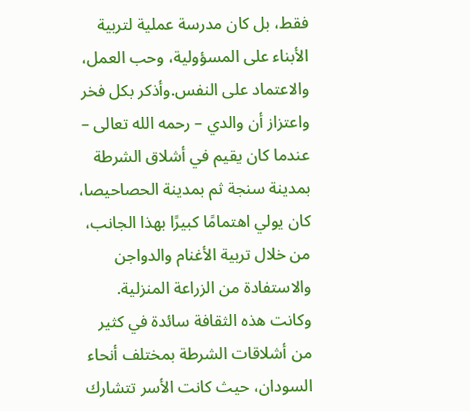فقط، بل كان مدرسة عملية لتربية الأبناء على المسؤولية، وحب العمل، والاعتماد على النفس.وأذكر بكل فخر واعتزاز أن والدي – رحمه الله تعالى – عندما كان يقيم في أشلاق الشرطة بمدينة سنجة ثم بمدينة الحصاحيصا، كان يولي اهتمامًا كبيرًا بهذا الجانب، من خلال تربية الأغنام والدواجن والاستفادة من الزراعة المنزلية. وكانت هذه الثقافة سائدة في كثير من أشلاقات الشرطة بمختلف أنحاء السودان، حيث كانت الأسر تتشارك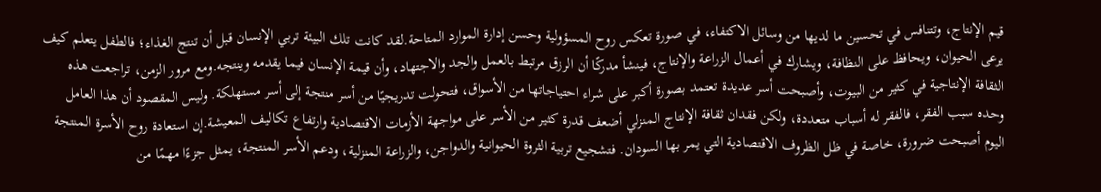قيم الإنتاج، وتتنافس في تحسين ما لديها من وسائل الاكتفاء، في صورة تعكس روح المسؤولية وحسن إدارة الموارد المتاحة.لقد كانت تلك البيئة تربي الإنسان قبل أن تنتج الغذاء؛ فالطفل يتعلم كيف يرعى الحيوان، ويحافظ على النظافة، ويشارك في أعمال الزراعة والإنتاج، فينشأ مدركًا أن الرزق مرتبط بالعمل والجد والاجتهاد، وأن قيمة الإنسان فيما يقدمه وينتجه.ومع مرور الزمن، تراجعت هذه الثقافة الإنتاجية في كثير من البيوت، وأصبحت أسر عديدة تعتمد بصورة أكبر على شراء احتياجاتها من الأسواق، فتحولت تدريجيًا من أسر منتجة إلى أسر مستهلكة. وليس المقصود أن هذا العامل وحده سبب الفقر، فالفقر له أسباب متعددة، ولكن فقدان ثقافة الإنتاج المنزلي أضعف قدرة كثير من الأسر على مواجهة الأزمات الاقتصادية وارتفاع تكاليف المعيشة.إن استعادة روح الأسرة المنتجة اليوم أصبحت ضرورة، خاصة في ظل الظروف الاقتصادية التي يمر بها السودان. فتشجيع تربية الثروة الحيوانية والدواجن، والزراعة المنزلية، ودعم الأسر المنتجة، يمثل جزءًا مهمًا من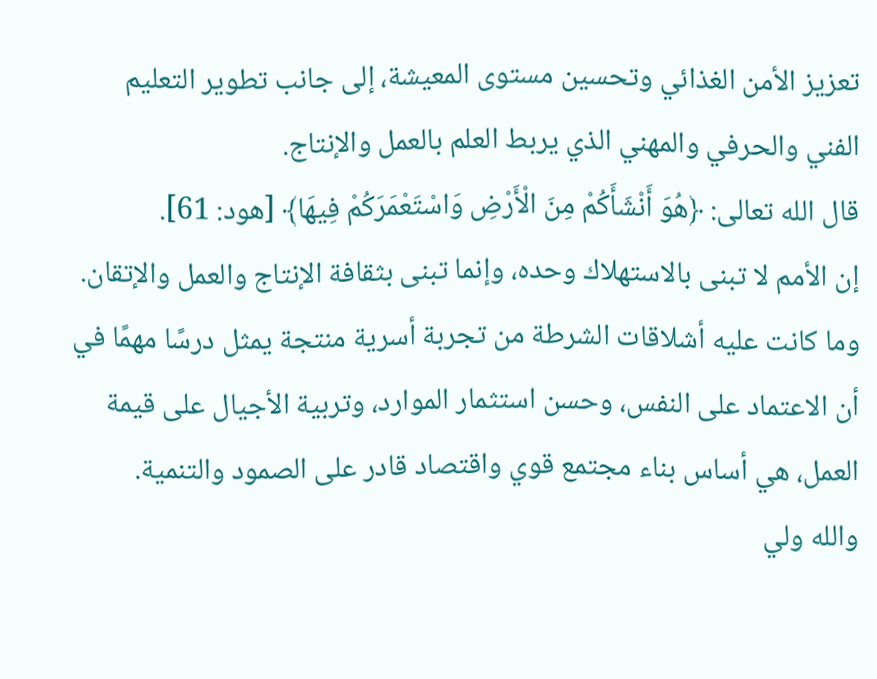تعزيز الأمن الغذائي وتحسين مستوى المعيشة، إلى جانب تطوير التعليم الفني والحرفي والمهني الذي يربط العلم بالعمل والإنتاج.
قال الله تعالى: ﴿هُوَ أَنْشَأَكُمْ مِنَ الْأَرْضِ وَاسْتَعْمَرَكُمْ فِيهَا﴾ [هود: 61].
إن الأمم لا تبنى بالاستهلاك وحده، وإنما تبنى بثقافة الإنتاج والعمل والإتقان. وما كانت عليه أشلاقات الشرطة من تجربة أسرية منتجة يمثل درسًا مهمًا في أن الاعتماد على النفس، وحسن استثمار الموارد، وتربية الأجيال على قيمة العمل، هي أساس بناء مجتمع قوي واقتصاد قادر على الصمود والتنمية.
والله ولي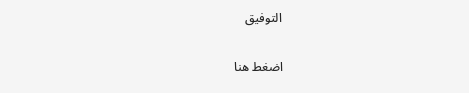التوفيق

اضغط هنا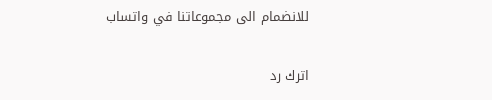للانضمام الى مجموعاتنا في واتساب

اترك رد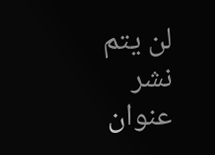لن يتم نشر عنوان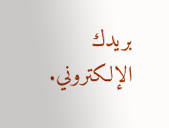بريدك الإلكتروني.